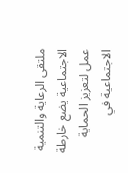ملتقى الرعاية والتنمية الاجتماعية يضع خارطة عمل لتعزيز الحماية الاجتماعية في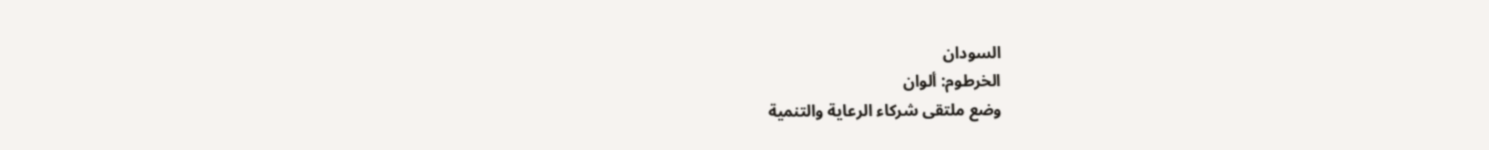السودان
الخرطوم: ألوان
وضع ملتقى شركاء الرعاية والتنمية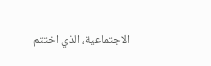الاجتماعية، الذي اختتم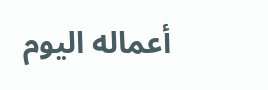أعماله اليوم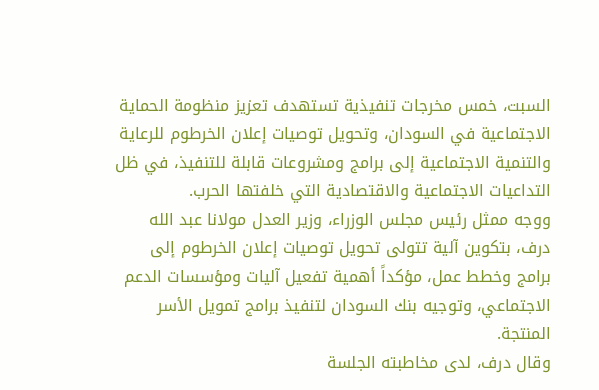السبت، خمس مخرجات تنفيذية تستهدف تعزيز منظومة الحماية الاجتماعية في السودان، وتحويل توصيات إعلان الخرطوم للرعاية والتنمية الاجتماعية إلى برامج ومشروعات قابلة للتنفيذ، في ظل التداعيات الاجتماعية والاقتصادية التي خلفتها الحرب.
ووجه ممثل رئيس مجلس الوزراء، وزير العدل مولانا عبد الله درف، بتكوين آلية تتولى تحويل توصيات إعلان الخرطوم إلى برامج وخطط عمل، مؤكداً أهمية تفعيل آليات ومؤسسات الدعم الاجتماعي، وتوجيه بنك السودان لتنفيذ برامج تمويل الأسر المنتجة.
وقال درف، لدى مخاطبته الجلسة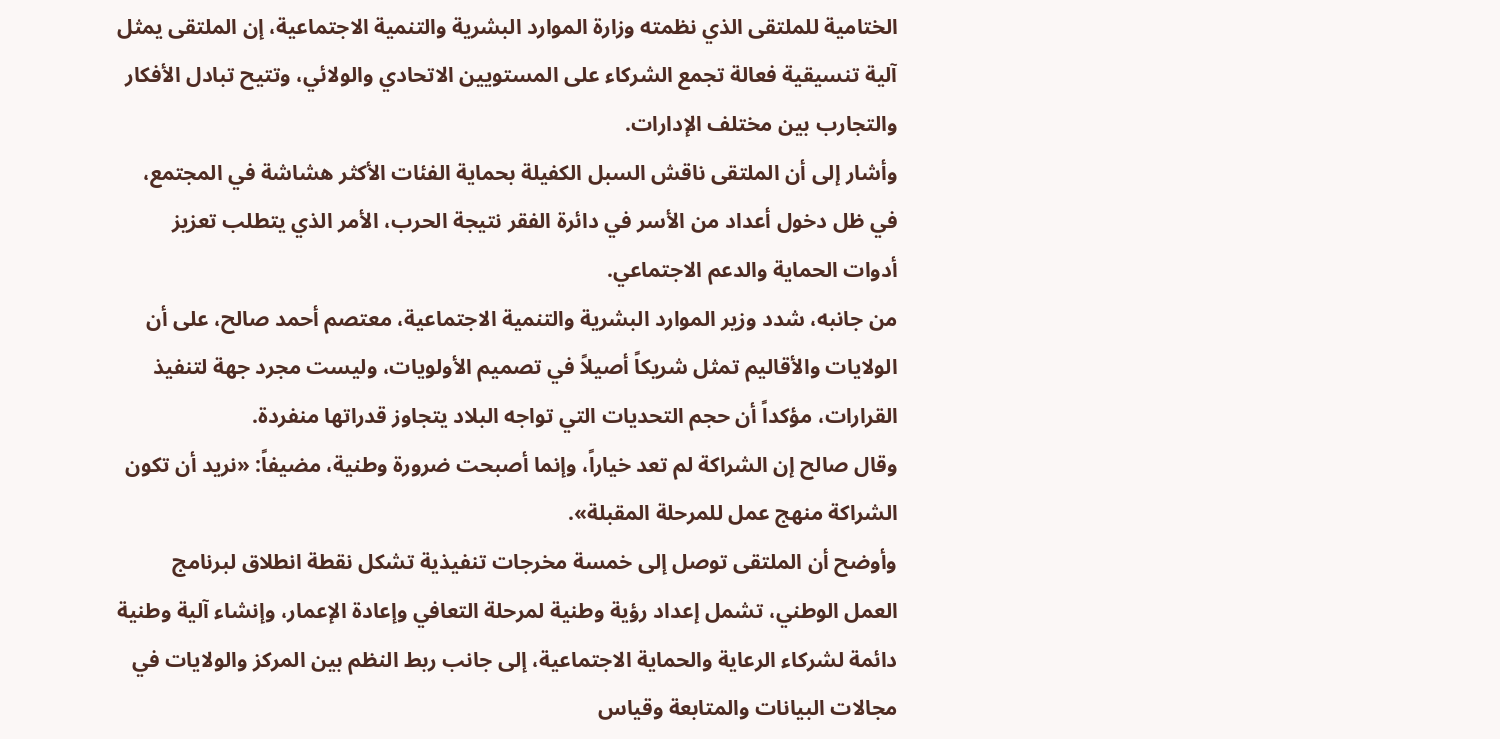الختامية للملتقى الذي نظمته وزارة الموارد البشرية والتنمية الاجتماعية، إن الملتقى يمثل آلية تنسيقية فعالة تجمع الشركاء على المستويين الاتحادي والولائي، وتتيح تبادل الأفكار والتجارب بين مختلف الإدارات.
وأشار إلى أن الملتقى ناقش السبل الكفيلة بحماية الفئات الأكثر هشاشة في المجتمع، في ظل دخول أعداد من الأسر في دائرة الفقر نتيجة الحرب، الأمر الذي يتطلب تعزيز أدوات الحماية والدعم الاجتماعي.
من جانبه، شدد وزير الموارد البشرية والتنمية الاجتماعية، معتصم أحمد صالح، على أن الولايات والأقاليم تمثل شريكاً أصيلاً في تصميم الأولويات، وليست مجرد جهة لتنفيذ القرارات، مؤكداً أن حجم التحديات التي تواجه البلاد يتجاوز قدراتها منفردة.
وقال صالح إن الشراكة لم تعد خياراً، وإنما أصبحت ضرورة وطنية، مضيفاً: «نريد أن تكون الشراكة منهج عمل للمرحلة المقبلة».
وأوضح أن الملتقى توصل إلى خمسة مخرجات تنفيذية تشكل نقطة انطلاق لبرنامج العمل الوطني، تشمل إعداد رؤية وطنية لمرحلة التعافي وإعادة الإعمار، وإنشاء آلية وطنية دائمة لشركاء الرعاية والحماية الاجتماعية، إلى جانب ربط النظم بين المركز والولايات في مجالات البيانات والمتابعة وقياس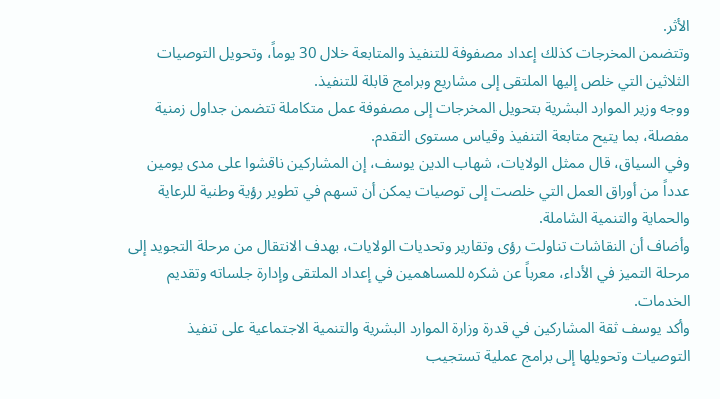الأثر.
وتتضمن المخرجات كذلك إعداد مصفوفة للتنفيذ والمتابعة خلال 30 يوماً، وتحويل التوصيات الثلاثين التي خلص إليها الملتقى إلى مشاريع وبرامج قابلة للتنفيذ.
ووجه وزير الموارد البشرية بتحويل المخرجات إلى مصفوفة عمل متكاملة تتضمن جداول زمنية مفصلة، بما يتيح متابعة التنفيذ وقياس مستوى التقدم.
وفي السياق، قال ممثل الولايات، شهاب الدين يوسف، إن المشاركين ناقشوا على مدى يومين عدداً من أوراق العمل التي خلصت إلى توصيات يمكن أن تسهم في تطوير رؤية وطنية للرعاية والحماية والتنمية الشاملة.
وأضاف أن النقاشات تناولت رؤى وتقارير وتحديات الولايات، بهدف الانتقال من مرحلة التجويد إلى مرحلة التميز في الأداء، معرباً عن شكره للمساهمين في إعداد الملتقى وإدارة جلساته وتقديم الخدمات.
وأكد يوسف ثقة المشاركين في قدرة وزارة الموارد البشرية والتنمية الاجتماعية على تنفيذ التوصيات وتحويلها إلى برامج عملية تستجيب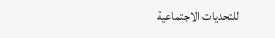للتحديات الاجتماعية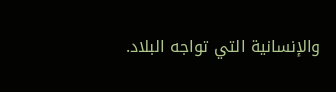والإنسانية التي تواجه البلاد.